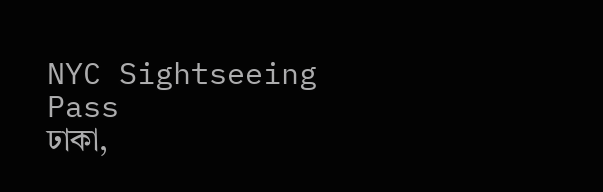NYC Sightseeing Pass
ঢাকা,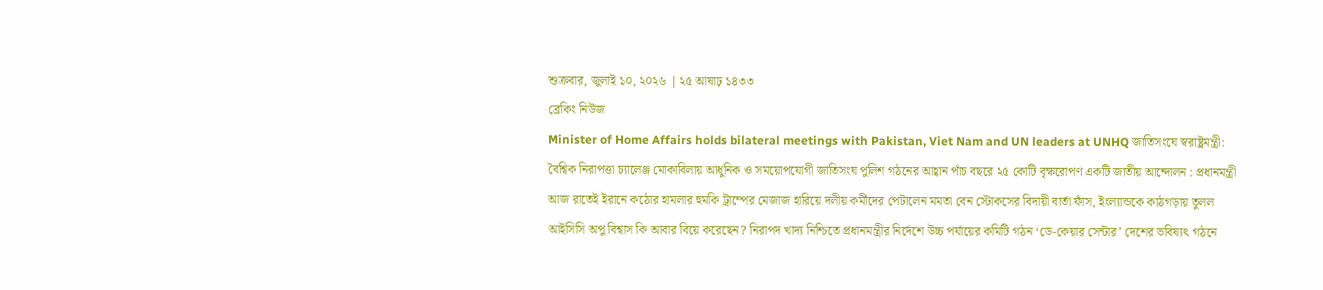শুক্রবার, জুলাই ১০, ২০২৬ | ২৫ আষাঢ় ১৪৩৩
ব্রেকিং নিউজ
Minister of Home Affairs holds bilateral meetings with Pakistan, Viet Nam and UN leaders at UNHQ জাতিসংঘে স্বরাষ্ট্রমন্ত্রী: বৈশ্বিক নিরাপত্তা চ্যালেঞ্জ মোকাবিলায় আধুনিক ও সময়োপযোগী জাতিসংঘ পুলিশ গঠনের আহ্বান পাঁচ বছরে ২৫ কোটি বৃক্ষরোপণ একটি জাতীয় আন্দোলন : প্রধানমন্ত্রী আজ রাতেই ইরানে কঠোর হামলার হুমকি ট্রাম্পের মেজাজ হারিয়ে দলীয় কর্মীদের পেটালেন মমতা বেন স্টোকসের বিদায়ী বার্তা ফাঁস, ইংল্যান্ডকে কাঠগড়ায় তুলল আইসিসি অপু বিশ্বাস কি আবার বিয়ে করেছেন? নিরাপদ খাদ্য নিশ্চিতে প্রধানমন্ত্রীর নির্দেশে উচ্চ পর্যায়ের কমিটি গঠন ‘ডে-কেয়ার সেন্টার’ দেশের ভবিষ্যৎ গঠনে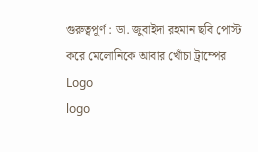গুরুত্বপূর্ণ : ডা. জুবাইদা রহমান ছবি পোস্ট করে মেলোনিকে আবার খোঁচা ট্রাম্পের
Logo
logo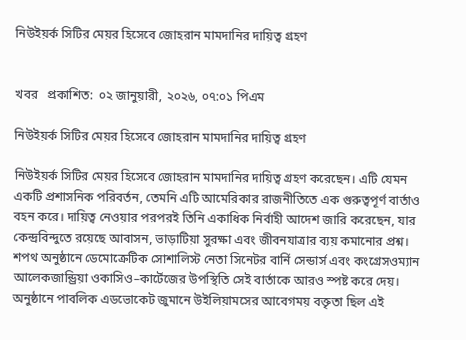নিউইয়র্ক সিটির মেয়র হিসেবে জোহরান মামদানির দায়িত্ব গ্রহণ


খবর   প্রকাশিত:  ০২ জানুয়ারী, ২০২৬, ০৭:০১ পিএম

নিউইয়র্ক সিটির মেয়র হিসেবে জোহরান মামদানির দায়িত্ব গ্রহণ

নিউইয়র্ক সিটির মেয়র হিসেবে জোহরান মামদানির দায়িত্ব গ্রহণ করেছেন। এটি যেমন একটি প্রশাসনিক পরিবর্তন, তেমনি এটি আমেরিকার রাজনীতিতে এক গুরুত্বপূর্ণ বার্তাও বহন করে। দায়িত্ব নেওয়ার পরপরই তিনি একাধিক নির্বাহী আদেশ জারি করেছেন, যার কেন্দ্রবিন্দুতে রয়েছে আবাসন, ভাড়াটিয়া সুরক্ষা এবং জীবনযাত্রার ব্যয় কমানোর প্রশ্ন। শপথ অনুষ্ঠানে ডেমোক্রেটিক সোশালিস্ট নেতা সিনেটর বার্নি সেন্ডার্স এবং কংগ্রেসওম্যান আলেকজান্ড্রিয়া ওকাসিও–কার্টেজের উপস্থিতি সেই বার্তাকে আরও স্পষ্ট করে দেয়। অনুষ্ঠানে পাবলিক এডভোকেট জুমানে উইলিয়ামসের আবেগময় বক্তৃতা ছিল এই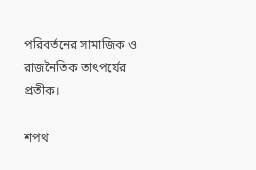পরিবর্তনের সামাজিক ও রাজনৈতিক তাৎপর্যের প্রতীক।

শপথ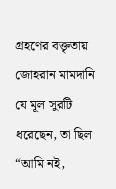গ্রহণের বক্তৃতায় জোহরান মামদানি যে মূল সুরটি ধরেছেন, তা ছিল “আমি নই,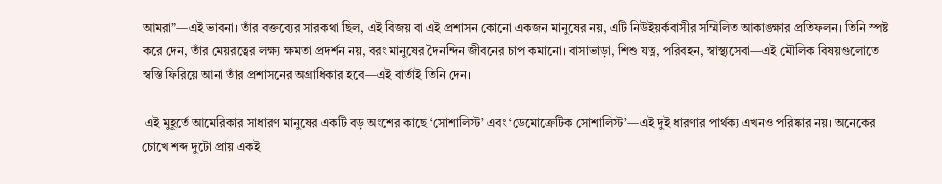আমরা”—এই ভাবনা। তাঁর বক্তব্যের সারকথা ছিল, এই বিজয় বা এই প্রশাসন কোনো একজন মানুষের নয়, এটি নিউইয়র্কবাসীর সম্মিলিত আকাঙ্ক্ষার প্রতিফলন। তিনি স্পষ্ট করে দেন, তাঁর মেয়রত্বের লক্ষ্য ক্ষমতা প্রদর্শন নয়, বরং মানুষের দৈনন্দিন জীবনের চাপ কমানো। বাসাভাড়া, শিশু যত্ন, পরিবহন, স্বাস্থ্যসেবা—এই মৌলিক বিষয়গুলোতে স্বস্তি ফিরিয়ে আনা তাঁর প্রশাসনের অগ্রাধিকার হবে—এই বার্তাই তিনি দেন।

 এই মুহূর্তে আমেরিকার সাধারণ মানুষের একটি বড় অংশের কাছে ‘সোশালিস্ট’ এবং ‘ডেমোক্রেটিক সোশালিস্ট’—এই দুই ধারণার পার্থক্য এখনও পরিষ্কার নয়। অনেকের চোখে শব্দ দুটো প্রায় একই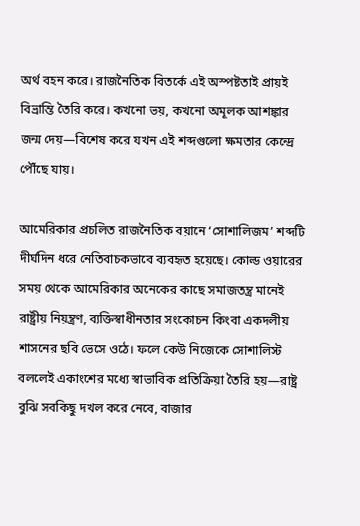অর্থ বহন করে। রাজনৈতিক বিতর্কে এই অস্পষ্টতাই প্রায়ই বিভ্রান্তি তৈরি করে। কখনো ভয়, কখনো অমূলক আশঙ্কার জন্ম দেয়—বিশেষ করে যখন এই শব্দগুলো ক্ষমতার কেন্দ্রে পৌঁছে যায়।

আমেরিকার প্রচলিত রাজনৈতিক বয়ানে ‘সোশালিজম’ শব্দটি দীর্ঘদিন ধরে নেতিবাচকভাবে ব্যবহৃত হয়েছে। কোল্ড ওয়ারের সময় থেকে আমেরিকার অনেকের কাছে সমাজতন্ত্র মানেই রাষ্ট্রীয় নিয়ন্ত্রণ, ব্যক্তিস্বাধীনতার সংকোচন কিংবা একদলীয় শাসনের ছবি ভেসে ওঠে। ফলে কেউ নিজেকে সোশালিস্ট বললেই একাংশের মধ্যে স্বাভাবিক প্রতিক্রিয়া তৈরি হয়—রাষ্ট্র বুঝি সবকিছু দখল করে নেবে, বাজার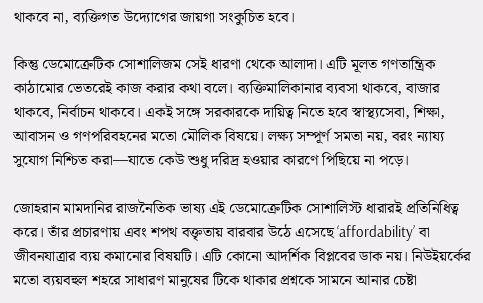থাকবে না, ব্যক্তিগত উদ্যোগের জায়গা সংকুচিত হবে।

কিন্তু ডেমোক্রেটিক সোশালিজম সেই ধারণা থেকে আলাদা। এটি মূলত গণতান্ত্রিক কাঠামোর ভেতরেই কাজ করার কথা বলে। ব্যক্তিমালিকানার ব্যবসা থাকবে, বাজার থাকবে, নির্বাচন থাকবে। একই সঙ্গে সরকারকে দায়িত্ব নিতে হবে স্বাস্থ্যসেবা, শিক্ষা, আবাসন ও গণপরিবহনের মতো মৌলিক বিষয়ে। লক্ষ্য সম্পূর্ণ সমতা নয়, বরং ন্যায্য সুযোগ নিশ্চিত করা—যাতে কেউ শুধু দরিদ্র হওয়ার কারণে পিছিয়ে না পড়ে।

জোহরান মামদানির রাজনৈতিক ভাষ্য এই ডেমোক্রেটিক সোশালিস্ট ধারারই প্রতিনিধিত্ব করে। তাঁর প্রচারণায় এবং শপথ বক্তৃতায় বারবার উঠে এসেছে ‘affordability’ বা জীবনযাত্রার ব্যয় কমানোর বিষয়টি। এটি কোনো আদর্শিক বিপ্লবের ডাক নয়। নিউইয়র্কের মতো ব্যয়বহুল শহরে সাধারণ মানুষের টিকে থাকার প্রশ্নকে সামনে আনার চেষ্টা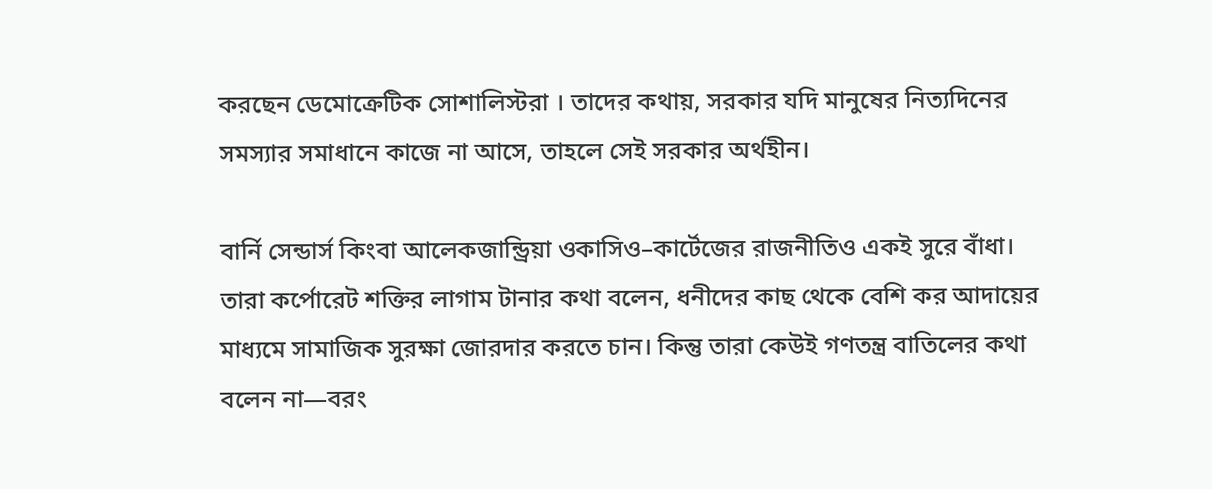করছেন ডেমোক্রেটিক সোশালিস্টরা । তাদের কথায়, সরকার যদি মানুষের নিত্যদিনের সমস্যার সমাধানে কাজে না আসে, তাহলে সেই সরকার অর্থহীন।

বার্নি সেন্ডার্স কিংবা আলেকজান্ড্রিয়া ওকাসিও–কার্টেজের রাজনীতিও একই সুরে বাঁধা। তারা কর্পোরেট শক্তির লাগাম টানার কথা বলেন, ধনীদের কাছ থেকে বেশি কর আদায়ের মাধ্যমে সামাজিক সুরক্ষা জোরদার করতে চান। কিন্তু তারা কেউই গণতন্ত্র বাতিলের কথা বলেন না—বরং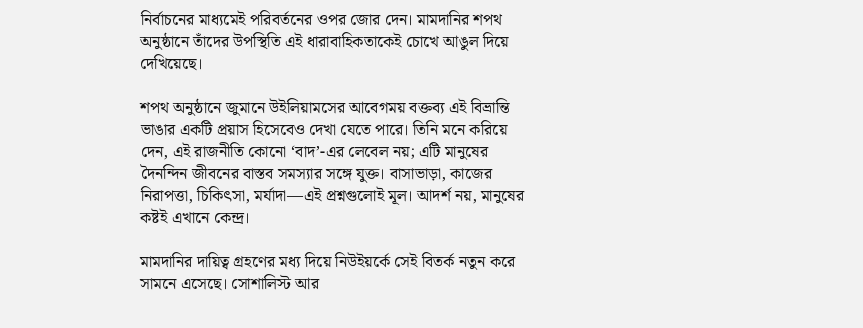নির্বাচনের মাধ্যমেই পরিবর্তনের ওপর জোর দেন। মামদানির শপথ অনুষ্ঠানে তাঁদের উপস্থিতি এই ধারাবাহিকতাকেই চোখে আঙুল দিয়ে দেখিয়েছে।

শপথ অনুষ্ঠানে জুমানে উইলিয়ামসের আবেগময় বক্তব্য এই বিভ্রান্তি ভাঙার একটি প্রয়াস হিসেবেও দেখা যেতে পারে। তিনি মনে করিয়ে দেন, এই রাজনীতি কোনো ‘বাদ’-এর লেবেল নয়; এটি মানুষের দৈনন্দিন জীবনের বাস্তব সমস্যার সঙ্গে যুক্ত। বাসাভাড়া, কাজের নিরাপত্তা, চিকিৎসা, মর্যাদা—এই প্রশ্নগুলোই মূল। আদর্শ নয়, মানুষের কষ্টই এখানে কেন্দ্র।

মামদানির দায়িত্ব গ্রহণের মধ্য দিয়ে নিউইয়র্কে সেই বিতর্ক নতুন করে সামনে এসেছে। সোশালিস্ট আর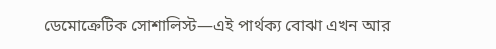ডেমোক্রেটিক সোশালিস্ট—এই পার্থক্য বোঝা এখন আর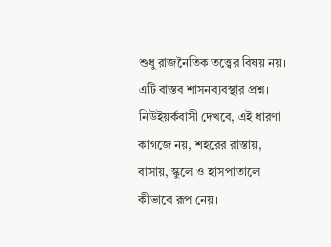শুধু রাজনৈতিক তত্ত্বের বিষয় নয়। এটি বাস্তব শাসনব্যবস্থার প্রশ্ন। নিউইয়র্কবাসী দেখবে, এই ধারণা কাগজে নয়, শহরের রাস্তায়, বাসায়, স্কুলে ও হাসপাতালে কীভাবে রূপ নেয়।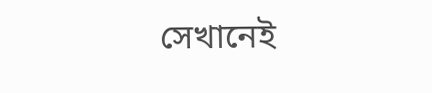সেখানেই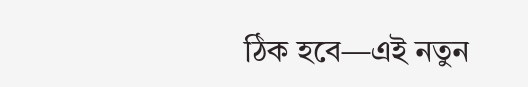ঠিক হবে—এই নতুন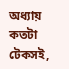অধ্যায় কতটা টেকসই,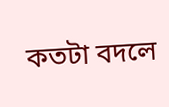কতটা বদলে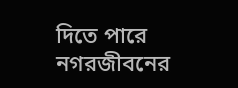দিতে পারে নগরজীবনের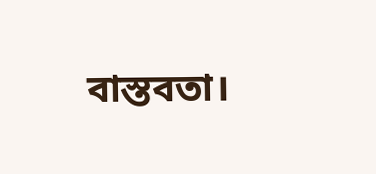বাস্তবতা।